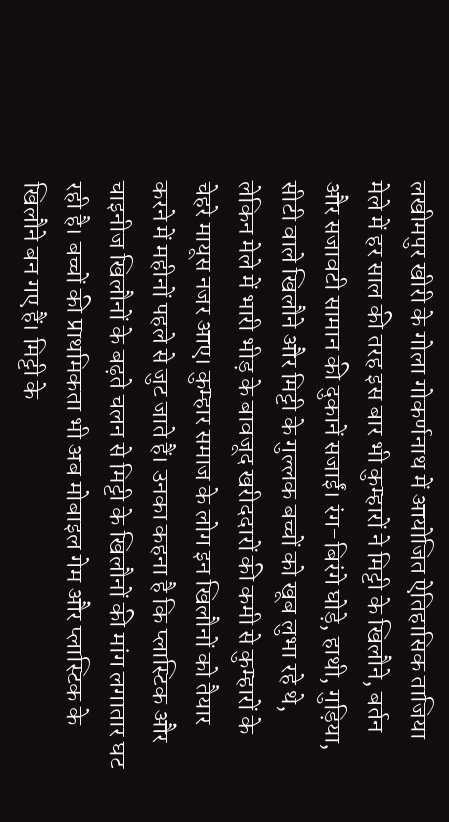लखीमपुर खीरी के गोला गोकर्णनाथ में आयोजित ऐतिहासिक ताजिया मेले में हर साल की तरह इस बार भी कुम्हारों ने मिट्टी के खिलौने, बर्तन और सजावटी सामान की दुकानें सजाईं। रंग-बिरंगे घोड़े, हाथी, गुड़िया, सीटी वाले खिलौने और मिट्टी के गुल्लक बच्चों को खूब लुभा रहे थे, लेकिन मेले में भारी भीड़ के बावजूद खरीददारों की कमी से कुम्हारों के चेहरे मायूस नजर आए। कुम्हार समाज के लोग इन खिलौनों को तैयार करने में महीनों पहले से जुट जाते हैं। उनका कहना है कि प्लास्टिक और चाइनीज खिलौनों के बढ़ते चलन से मिट्टी के खिलौनों की मांग लगातार घट रही है। बच्चों की प्राथमिकता भी अब मोबाइल गेम और प्लास्टिक के खिलौने बन गए हैं। मिट्टी के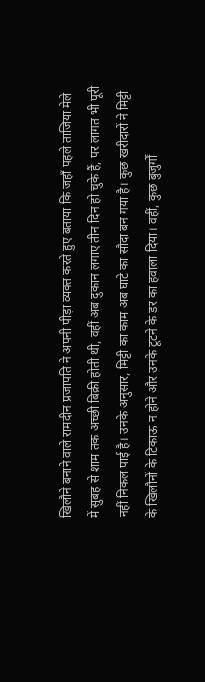खिलौने बनाने वाले रामदीन प्रजापति ने अपनी पीड़ा व्यक्त करते हुए बताया कि जहाँ पहले ताजिया मेले में सुबह से शाम तक अच्छी बिक्री होती थी, वहीं अब दुकान लगाए तीन दिन हो चुके हैं, पर लागत भी पूरी नहीं निकल पाई है। उनके अनुसार, मिट्टी का काम अब घाटे का सौदा बन गया है। कुछ खरीदारों ने मिट्टी के खिलौनों के टिकाऊ न होने और उनके टूटने के डर का हवाला दिया। वहीं, कुछ बुजुर्गों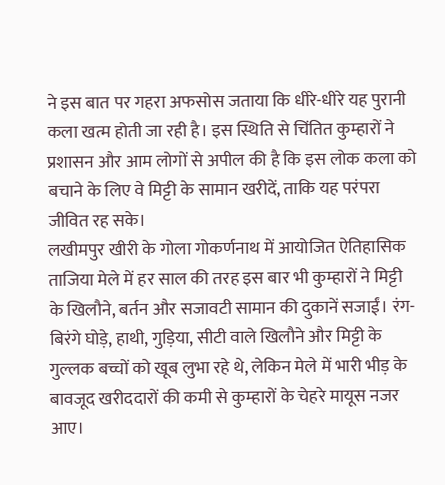ने इस बात पर गहरा अफसोस जताया कि धीरे-धीरे यह पुरानी कला खत्म होती जा रही है। इस स्थिति से चिंतित कुम्हारों ने प्रशासन और आम लोगों से अपील की है कि इस लोक कला को बचाने के लिए वे मिट्टी के सामान खरीदें, ताकि यह परंपरा जीवित रह सके।
लखीमपुर खीरी के गोला गोकर्णनाथ में आयोजित ऐतिहासिक ताजिया मेले में हर साल की तरह इस बार भी कुम्हारों ने मिट्टी के खिलौने, बर्तन और सजावटी सामान की दुकानें सजाईं। रंग-बिरंगे घोड़े, हाथी, गुड़िया, सीटी वाले खिलौने और मिट्टी के गुल्लक बच्चों को खूब लुभा रहे थे, लेकिन मेले में भारी भीड़ के बावजूद खरीददारों की कमी से कुम्हारों के चेहरे मायूस नजर आए।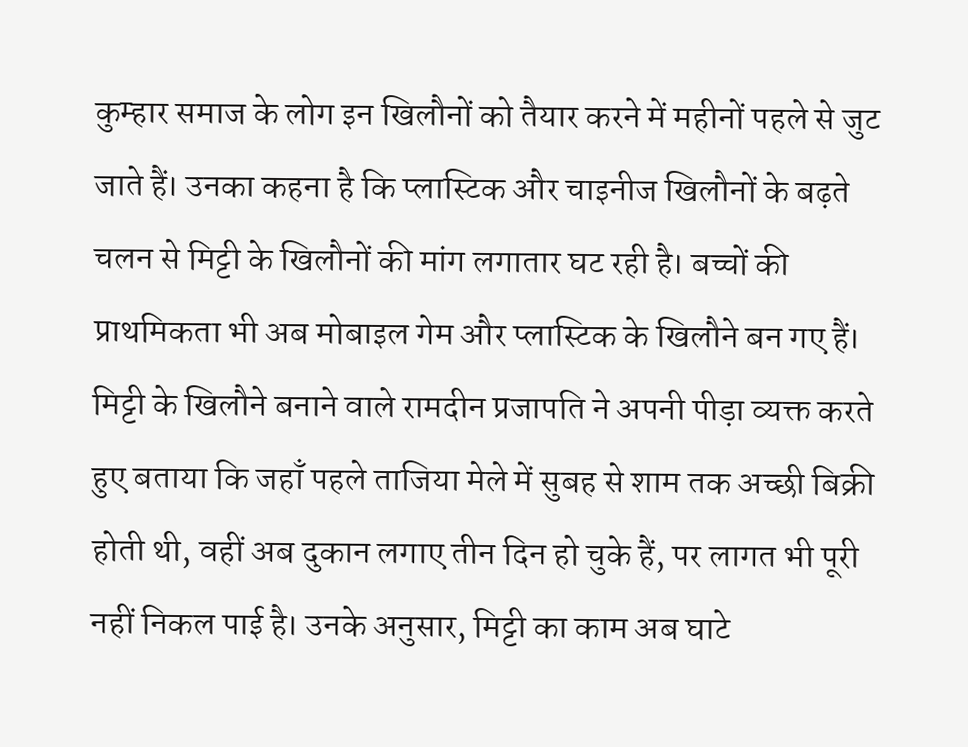कुम्हार समाज के लोग इन खिलौनों को तैयार करने में महीनों पहले से जुट जाते हैं। उनका कहना है कि प्लास्टिक और चाइनीज खिलौनों के बढ़ते चलन से मिट्टी के खिलौनों की मांग लगातार घट रही है। बच्चों की प्राथमिकता भी अब मोबाइल गेम और प्लास्टिक के खिलौने बन गए हैं। मिट्टी के खिलौने बनाने वाले रामदीन प्रजापति ने अपनी पीड़ा व्यक्त करते हुए बताया कि जहाँ पहले ताजिया मेले में सुबह से शाम तक अच्छी बिक्री होती थी, वहीं अब दुकान लगाए तीन दिन हो चुके हैं, पर लागत भी पूरी नहीं निकल पाई है। उनके अनुसार, मिट्टी का काम अब घाटे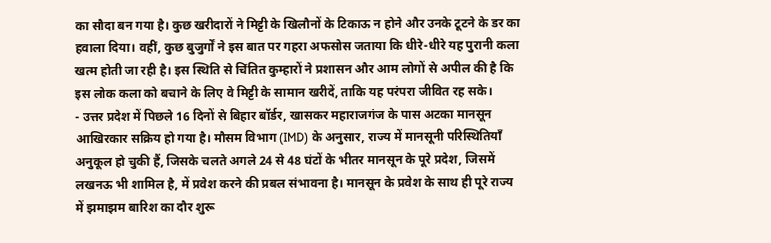का सौदा बन गया है। कुछ खरीदारों ने मिट्टी के खिलौनों के टिकाऊ न होने और उनके टूटने के डर का हवाला दिया। वहीं, कुछ बुजुर्गों ने इस बात पर गहरा अफसोस जताया कि धीरे-धीरे यह पुरानी कला खत्म होती जा रही है। इस स्थिति से चिंतित कुम्हारों ने प्रशासन और आम लोगों से अपील की है कि इस लोक कला को बचाने के लिए वे मिट्टी के सामान खरीदें, ताकि यह परंपरा जीवित रह सके।
- उत्तर प्रदेश में पिछले 16 दिनों से बिहार बॉर्डर, खासकर महाराजगंज के पास अटका मानसून आखिरकार सक्रिय हो गया है। मौसम विभाग (IMD) के अनुसार, राज्य में मानसूनी परिस्थितियाँ अनुकूल हो चुकी हैं, जिसके चलते अगले 24 से 48 घंटों के भीतर मानसून के पूरे प्रदेश, जिसमें लखनऊ भी शामिल है, में प्रवेश करने की प्रबल संभावना है। मानसून के प्रवेश के साथ ही पूरे राज्य में झमाझम बारिश का दौर शुरू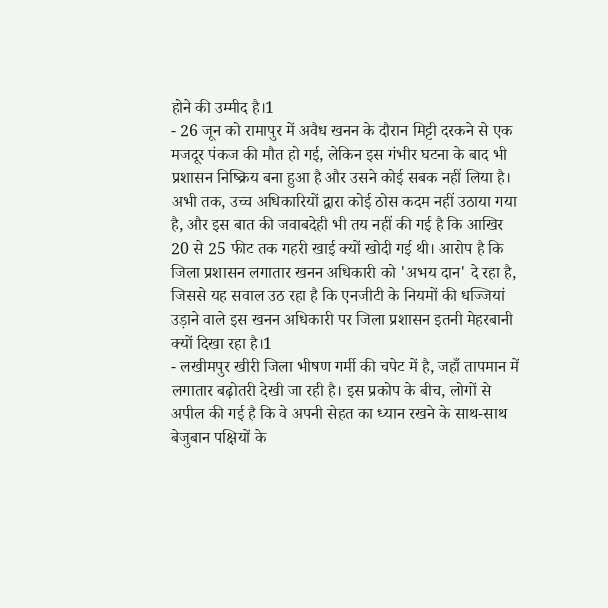होने की उम्मीद है।1
- 26 जून को रामापुर में अवैध खनन के दौरान मिट्टी दरकने से एक मजदूर पंकज की मौत हो गई, लेकिन इस गंभीर घटना के बाद भी प्रशासन निष्क्रिय बना हुआ है और उसने कोई सबक नहीं लिया है। अभी तक, उच्च अधिकारियों द्वारा कोई ठोस कदम नहीं उठाया गया है, और इस बात की जवाबदेही भी तय नहीं की गई है कि आखिर 20 से 25 फीट तक गहरी खाई क्यों खोदी गई थी। आरोप है कि जिला प्रशासन लगातार खनन अधिकारी को 'अभय दान' दे रहा है, जिससे यह सवाल उठ रहा है कि एनजीटी के नियमों की धज्जियां उड़ाने वाले इस खनन अधिकारी पर जिला प्रशासन इतनी मेहरबानी क्यों दिखा रहा है।1
- लखीमपुर खीरी जिला भीषण गर्मी की चपेट में है, जहाँ तापमान में लगातार बढ़ोतरी देखी जा रही है। इस प्रकोप के बीच, लोगों से अपील की गई है कि वे अपनी सेहत का ध्यान रखने के साथ-साथ बेजुबान पक्षियों के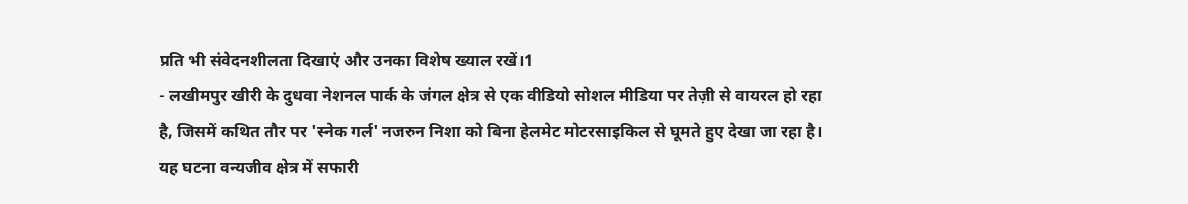प्रति भी संवेदनशीलता दिखाएं और उनका विशेष ख्याल रखें।1
- लखीमपुर खीरी के दुधवा नेशनल पार्क के जंगल क्षेत्र से एक वीडियो सोशल मीडिया पर तेज़ी से वायरल हो रहा है, जिसमें कथित तौर पर 'स्नेक गर्ल' नजरुन निशा को बिना हेलमेट मोटरसाइकिल से घूमते हुए देखा जा रहा है। यह घटना वन्यजीव क्षेत्र में सफारी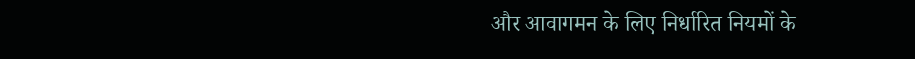और आवागमन के लिए निर्धारित नियमों के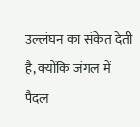उल्लंघन का संकेत देती है, क्योंकि जंगल में पैदल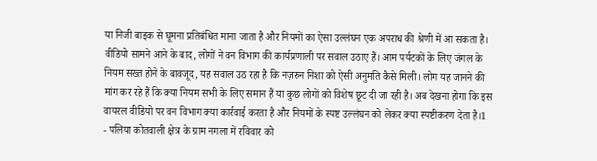या निजी बाइक से घूमना प्रतिबंधित माना जाता है और नियमों का ऐसा उल्लंघन एक अपराध की श्रेणी में आ सकता है। वीडियो सामने आने के बाद, लोगों ने वन विभाग की कार्यप्रणाली पर सवाल उठाए हैं। आम पर्यटकों के लिए जंगल के नियम सख्त होने के बावजूद, यह सवाल उठ रहा है कि नज़रुन निशा को ऐसी अनुमति कैसे मिली। लोग यह जानने की मांग कर रहे हैं कि क्या नियम सभी के लिए समान हैं या कुछ लोगों को विशेष छूट दी जा रही है। अब देखना होगा कि इस वायरल वीडियो पर वन विभाग क्या कार्रवाई करता है और नियमों के स्पष्ट उल्लंघन को लेकर क्या स्पष्टीकरण देता है।1
- पलिया कोतवाली क्षेत्र के ग्राम नगला में रविवार को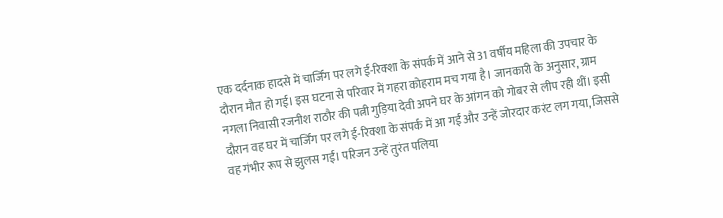एक दर्दनाक हादसे में चार्जिंग पर लगे ई-रिक्शा के संपर्क में आने से 31 वर्षीय महिला की उपचार के दौरान मौत हो गई। इस घटना से परिवार में गहरा कोहराम मच गया है। जानकारी के अनुसार, ग्राम नगला निवासी रजनीश राठौर की पत्नी गुड़िया देवी अपने घर के आंगन को गोबर से लीप रही थीं। इसी दौरान वह घर में चार्जिंग पर लगे ई-रिक्शा के संपर्क में आ गईं और उन्हें जोरदार करंट लग गया, जिससे वह गंभीर रूप से झुलस गईं। परिजन उन्हें तुरंत पलिया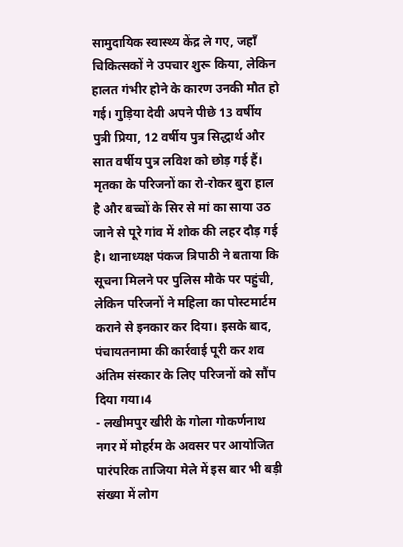सामुदायिक स्वास्थ्य केंद्र ले गए, जहाँ चिकित्सकों ने उपचार शुरू किया, लेकिन हालत गंभीर होने के कारण उनकी मौत हो गई। गुड़िया देवी अपने पीछे 13 वर्षीय पुत्री प्रिया, 12 वर्षीय पुत्र सिद्धार्थ और सात वर्षीय पुत्र लविश को छोड़ गई हैं। मृतका के परिजनों का रो-रोकर बुरा हाल है और बच्चों के सिर से मां का साया उठ जाने से पूरे गांव में शोक की लहर दौड़ गई है। थानाध्यक्ष पंकज त्रिपाठी ने बताया कि सूचना मिलने पर पुलिस मौके पर पहुंची, लेकिन परिजनों ने महिला का पोस्टमार्टम कराने से इनकार कर दिया। इसके बाद, पंचायतनामा की कार्रवाई पूरी कर शव अंतिम संस्कार के लिए परिजनों को सौंप दिया गया।4
- लखीमपुर खीरी के गोला गोकर्णनाथ नगर में मोहर्रम के अवसर पर आयोजित पारंपरिक ताजिया मेले में इस बार भी बड़ी संख्या में लोग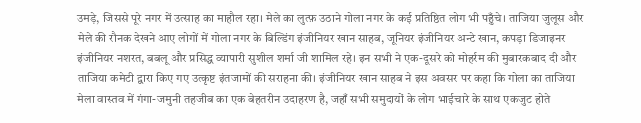उमड़े, जिससे पूरे नगर में उत्साह का माहौल रहा। मेले का लुत्फ़ उठाने गोला नगर के कई प्रतिष्ठित लोग भी पहुँचे। ताजिया जुलूस और मेले की रौनक देखने आए लोगों में गोला नगर के बिल्डिंग इंजीनियर खान साहब, जूनियर इंजीनियर अन्टे खान, कपड़ा डिजाइनर इंजीनियर नशरत, बबलू और प्रसिद्ध व्यापारी सुशील शर्मा जी शामिल रहे। इन सभी ने एक-दूसरे को मोहर्रम की मुबारकबाद दी और ताजिया कमेटी द्वारा किए गए उत्कृष्ट इंतजामों की सराहना की। इंजीनियर खान साहब ने इस अवसर पर कहा कि गोला का ताजिया मेला वास्तव में गंगा-जमुनी तहजीब का एक बेहतरीन उदाहरण है, जहाँ सभी समुदायों के लोग भाईचारे के साथ एकजुट होते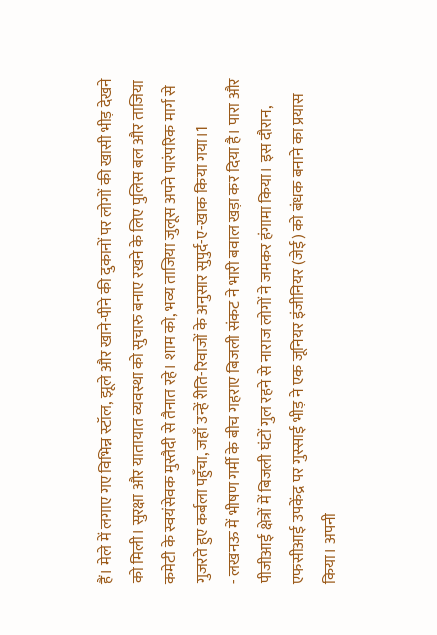हैं। मेले में लगाए गए विभिन्न स्टॉल, झूले और खाने-पीने की दुकानों पर लोगों की खासी भीड़ देखने को मिली। सुरक्षा और यातायात व्यवस्था को सुचारु बनाए रखने के लिए पुलिस बल और ताजिया कमेटी के स्वयंसेवक मुस्तैदी से तैनात रहे। शाम को, भव्य ताजिया जुलूस अपने पारंपरिक मार्ग से गुजरते हुए कर्बला पहुँचा, जहाँ उन्हें रीति-रिवाजों के अनुसार सुपुर्द-ए-खाक किया गया।1
- लखनऊ में भीषण गर्मी के बीच गहराए बिजली संकट ने भारी बवाल खड़ा कर दिया है। पारा और पीजीआई क्षेत्रों में बिजली घंटों गुल रहने से नाराज लोगों ने जमकर हंगामा किया। इस दौरान, एफसीआई उपकेंद्र पर गुस्साई भीड़ ने एक जूनियर इंजीनियर (जेई) को बंधक बनाने का प्रयास किया। अपनी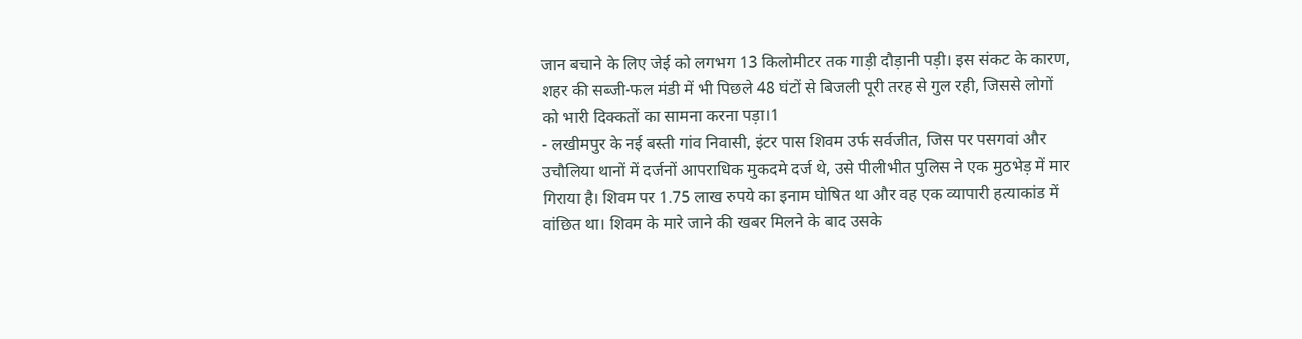जान बचाने के लिए जेई को लगभग 13 किलोमीटर तक गाड़ी दौड़ानी पड़ी। इस संकट के कारण, शहर की सब्जी-फल मंडी में भी पिछले 48 घंटों से बिजली पूरी तरह से गुल रही, जिससे लोगों को भारी दिक्कतों का सामना करना पड़ा।1
- लखीमपुर के नई बस्ती गांव निवासी, इंटर पास शिवम उर्फ सर्वजीत, जिस पर पसगवां और उचौलिया थानों में दर्जनों आपराधिक मुकदमे दर्ज थे, उसे पीलीभीत पुलिस ने एक मुठभेड़ में मार गिराया है। शिवम पर 1.75 लाख रुपये का इनाम घोषित था और वह एक व्यापारी हत्याकांड में वांछित था। शिवम के मारे जाने की खबर मिलने के बाद उसके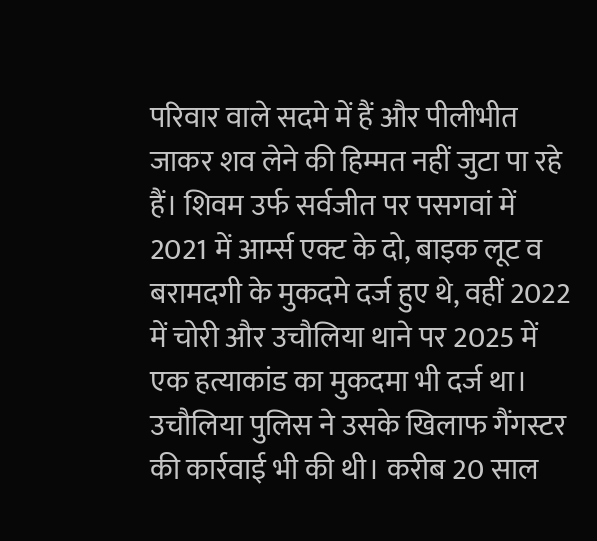परिवार वाले सदमे में हैं और पीलीभीत जाकर शव लेने की हिम्मत नहीं जुटा पा रहे हैं। शिवम उर्फ सर्वजीत पर पसगवां में 2021 में आर्म्स एक्ट के दो, बाइक लूट व बरामदगी के मुकदमे दर्ज हुए थे, वहीं 2022 में चोरी और उचौलिया थाने पर 2025 में एक हत्याकांड का मुकदमा भी दर्ज था। उचौलिया पुलिस ने उसके खिलाफ गैंगस्टर की कार्रवाई भी की थी। करीब 20 साल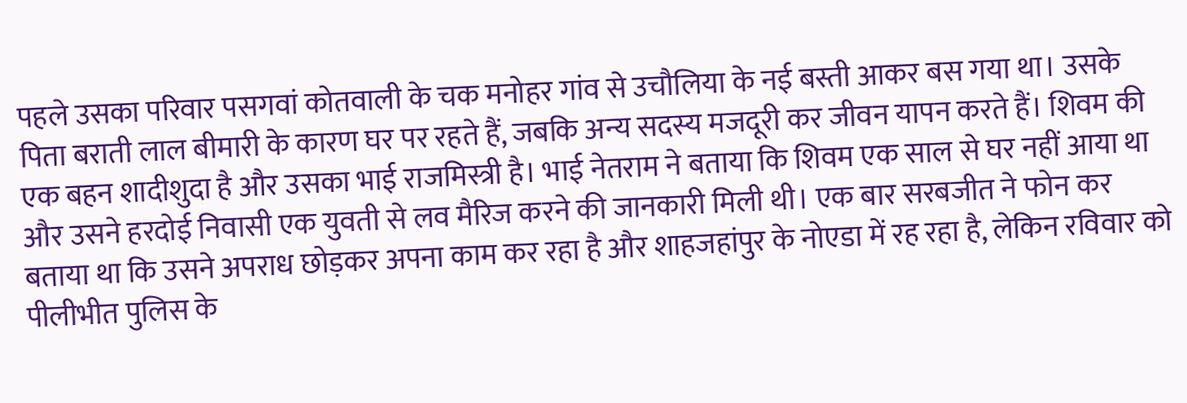पहले उसका परिवार पसगवां कोतवाली के चक मनोहर गांव से उचौलिया के नई बस्ती आकर बस गया था। उसके पिता बराती लाल बीमारी के कारण घर पर रहते हैं, जबकि अन्य सदस्य मजदूरी कर जीवन यापन करते हैं। शिवम की एक बहन शादीशुदा है और उसका भाई राजमिस्त्री है। भाई नेतराम ने बताया कि शिवम एक साल से घर नहीं आया था और उसने हरदोई निवासी एक युवती से लव मैरिज करने की जानकारी मिली थी। एक बार सरबजीत ने फोन कर बताया था कि उसने अपराध छोड़कर अपना काम कर रहा है और शाहजहांपुर के नोएडा में रह रहा है, लेकिन रविवार को पीलीभीत पुलिस के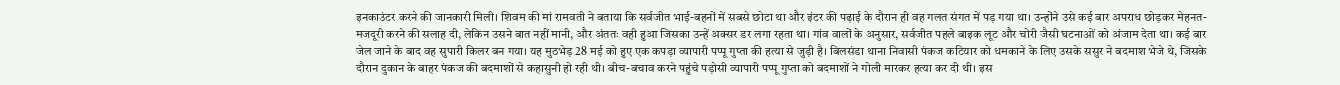इनकाउंटर करने की जानकारी मिली। शिवम की मां रामवती ने बताया कि सर्वजीत भाई-बहनों में सबसे छोटा था और इंटर की पढ़ाई के दौरान ही वह गलत संगत में पड़ गया था। उन्होंने उसे कई बार अपराध छोड़कर मेहनत-मजदूरी करने की सलाह दी, लेकिन उसने बात नहीं मानी, और अंततः वही हुआ जिसका उन्हें अक्सर डर लगा रहता था। गांव वालों के अनुसार, सर्वजीत पहले बाइक लूट और चोरी जैसी घटनाओं को अंजाम देता था। कई बार जेल जाने के बाद वह सुपारी किलर बन गया। यह मुठभेड़ 28 मई को हुए एक कपड़ा व्यापारी पप्पू गुप्ता की हत्या से जुड़ी है। बिलसंडा थाना निवासी पंकज कटियार को धमकाने के लिए उसके ससुर ने बदमाश भेजे थे, जिसके दौरान दुकान के बाहर पंकज की बदमाशों से कहासुनी हो रही थी। बीच-बचाव करने पहुंचे पड़ोसी व्यापारी पप्पू गुप्ता को बदमाशों ने गोली मारकर हत्या कर दी थी। इस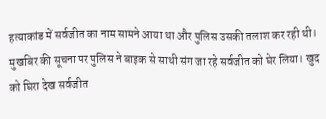हत्याकांड में सर्वजीत का नाम सामने आया था और पुलिस उसकी तलाश कर रही थी। मुखबिर की सूचना पर पुलिस ने बाइक से साथी संग जा रहे सर्वजीत को घेर लिया। खुद को घिरा देख सर्वजीत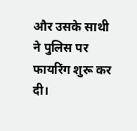और उसके साथी ने पुलिस पर फायरिंग शुरू कर दी।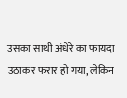उसका साथी अंधेरे का फायदा उठाकर फरार हो गया, लेकिन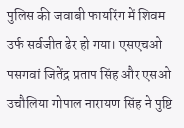पुलिस की जवाबी फायरिंग में शिवम उर्फ सर्वजीत ढेर हो गया। एसएचओ पसगवां जितेंद्र प्रताप सिंह और एसओ उचौलिया गोपाल नारायण सिंह ने पुष्टि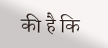की है कि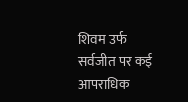शिवम उर्फ सर्वजीत पर कई आपराधिक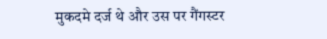मुकदमे दर्ज थे और उस पर गैंगस्टर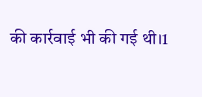की कार्रवाई भी की गई थी।1